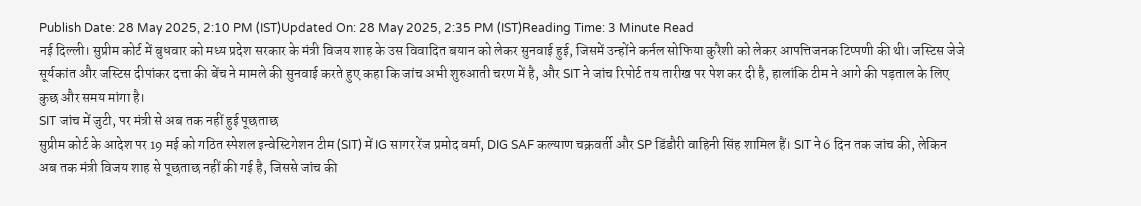Publish Date: 28 May 2025, 2:10 PM (IST)Updated On: 28 May 2025, 2:35 PM (IST)Reading Time: 3 Minute Read
नई दिल्ली। सुप्रीम कोर्ट में बुधवार को मध्य प्रदेश सरकार के मंत्री विजय शाह के उस विवादित बयान को लेकर सुनवाई हुई, जिसमें उन्होंने कर्नल सोफिया कुरैशी को लेकर आपत्तिजनक टिप्पणी की थी। जस्टिस जेजे सूर्यकांत और जस्टिस दीपांकर दत्ता की बेंच ने मामले की सुनवाई करते हुए कहा कि जांच अभी शुरुआती चरण में है, और SIT ने जांच रिपोर्ट तय तारीख पर पेश कर दी है, हालांकि टीम ने आगे की पड़ताल के लिए कुछ और समय मांगा है।
SIT जांच में जुटी, पर मंत्री से अब तक नहीं हुई पूछताछ
सुप्रीम कोर्ट के आदेश पर 19 मई को गठित स्पेशल इन्वेस्टिगेशन टीम (SIT) में IG सागर रेंज प्रमोद वर्मा, DIG SAF कल्याण चक्रवर्ती और SP डिंडौरी वाहिनी सिंह शामिल हैं। SIT ने 6 दिन तक जांच की, लेकिन अब तक मंत्री विजय शाह से पूछताछ नहीं की गई है, जिससे जांच की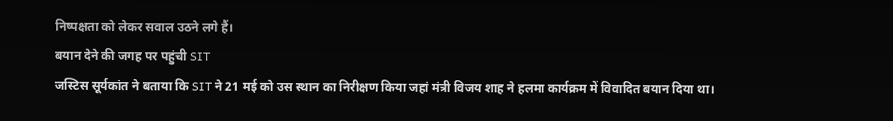निष्पक्षता को लेकर सवाल उठने लगे हैं।
बयान देने की जगह पर पहुंची SIT
जस्टिस सूर्यकांत ने बताया कि SIT ने 21 मई को उस स्थान का निरीक्षण किया जहां मंत्री विजय शाह ने हलमा कार्यक्रम में विवादित बयान दिया था।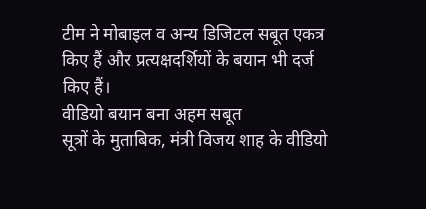टीम ने मोबाइल व अन्य डिजिटल सबूत एकत्र किए हैं और प्रत्यक्षदर्शियों के बयान भी दर्ज किए हैं।
वीडियो बयान बना अहम सबूत
सूत्रों के मुताबिक, मंत्री विजय शाह के वीडियो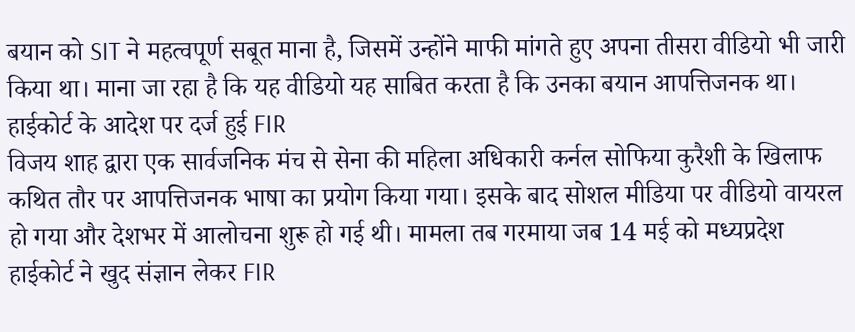बयान को SIT ने महत्वपूर्ण सबूत माना है, जिसमें उन्होंने माफी मांगते हुए अपना तीसरा वीडियो भी जारी किया था। माना जा रहा है कि यह वीडियो यह साबित करता है कि उनका बयान आपत्तिजनक था।
हाईकोर्ट के आदेश पर दर्ज हुई FIR
विजय शाह द्वारा एक सार्वजनिक मंच से सेना की महिला अधिकारी कर्नल सोफिया कुरैशी के खिलाफ कथित तौर पर आपत्तिजनक भाषा का प्रयोग किया गया। इसके बाद सोशल मीडिया पर वीडियो वायरल हो गया और देशभर में आलोचना शुरू हो गई थी। मामला तब गरमाया जब 14 मई को मध्यप्रदेश हाईकोर्ट ने खुद संज्ञान लेकर FIR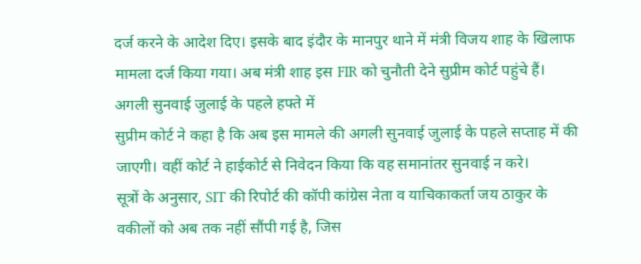दर्ज करने के आदेश दिए। इसके बाद इंदौर के मानपुर थाने में मंत्री विजय शाह के खिलाफ मामला दर्ज किया गया। अब मंत्री शाह इस FIR को चुनौती देने सुप्रीम कोर्ट पहुंचे हैं।
अगली सुनवाई जुलाई के पहले हफ्ते में
सुप्रीम कोर्ट ने कहा है कि अब इस मामले की अगली सुनवाई जुलाई के पहले सप्ताह में की जाएगी। वहीं कोर्ट ने हाईकोर्ट से निवेदन किया कि वह समानांतर सुनवाई न करे।
सूत्रों के अनुसार, SIT की रिपोर्ट की कॉपी कांग्रेस नेता व याचिकाकर्ता जय ठाकुर के वकीलों को अब तक नहीं सौंपी गई है, जिस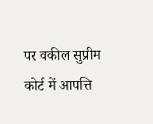पर वकील सुप्रीम कोर्ट में आपत्ति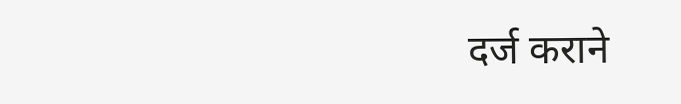दर्ज कराने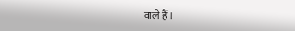वाले हैं।